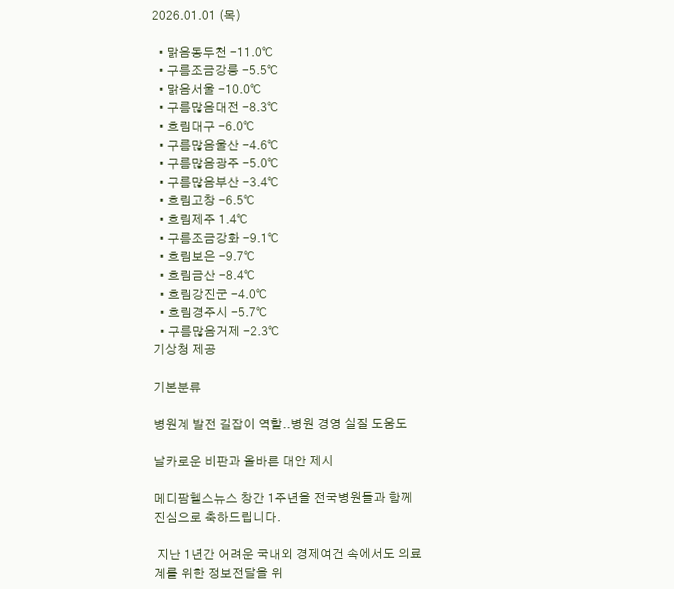2026.01.01 (목)

  • 맑음동두천 -11.0℃
  • 구름조금강릉 -5.5℃
  • 맑음서울 -10.0℃
  • 구름많음대전 -8.3℃
  • 흐림대구 -6.0℃
  • 구름많음울산 -4.6℃
  • 구름많음광주 -5.0℃
  • 구름많음부산 -3.4℃
  • 흐림고창 -6.5℃
  • 흐림제주 1.4℃
  • 구름조금강화 -9.1℃
  • 흐림보은 -9.7℃
  • 흐림금산 -8.4℃
  • 흐림강진군 -4.0℃
  • 흐림경주시 -5.7℃
  • 구름많음거제 -2.3℃
기상청 제공

기본분류

병원계 발전 길잡이 역할..병원 경영 실질 도움도

날카로운 비판과 올바른 대안 제시

메디팜헬스뉴스 창간 1주년을 전국병원들과 함께 진심으로 축하드립니다.

 지난 1년간 어려운 국내외 경제여건 속에서도 의료계를 위한 정보전달을 위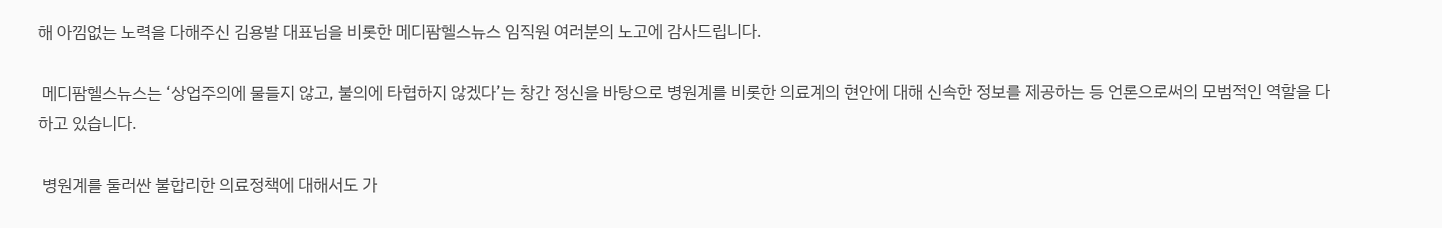해 아낌없는 노력을 다해주신 김용발 대표님을 비롯한 메디팜헬스뉴스 임직원 여러분의 노고에 감사드립니다.

 메디팜헬스뉴스는 ‘상업주의에 물들지 않고, 불의에 타협하지 않겠다’는 창간 정신을 바탕으로 병원계를 비롯한 의료계의 현안에 대해 신속한 정보를 제공하는 등 언론으로써의 모범적인 역할을 다하고 있습니다.

 병원계를 둘러싼 불합리한 의료정책에 대해서도 가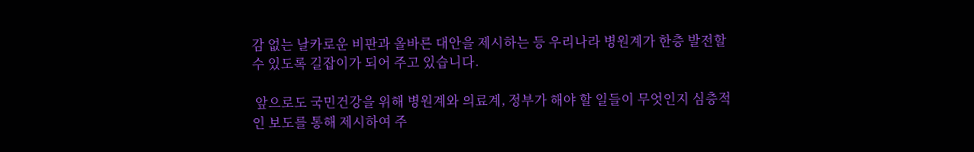감 없는 날카로운 비판과 올바른 대안을 제시하는 등 우리나라 병원계가 한층 발전할 수 있도록 길잡이가 되어 주고 있습니다.

 앞으로도 국민건강을 위해 병원계와 의료계, 정부가 해야 할 일들이 무엇인지 심층적인 보도를 통해 제시하여 주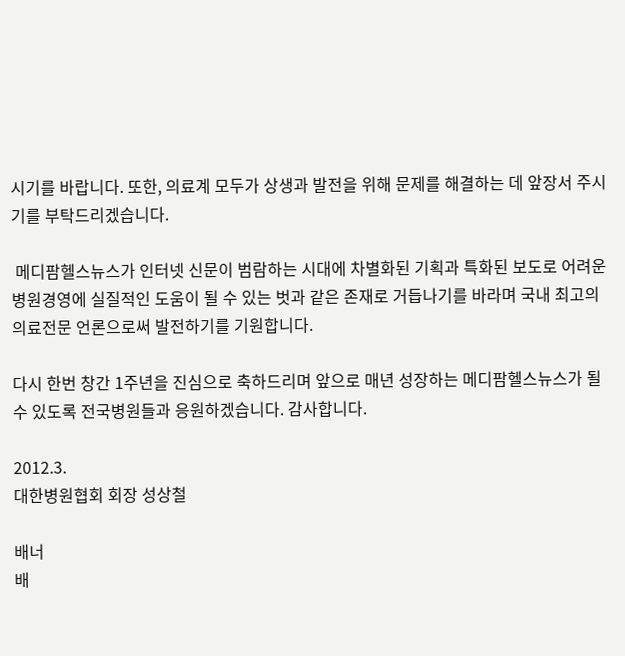시기를 바랍니다. 또한, 의료계 모두가 상생과 발전을 위해 문제를 해결하는 데 앞장서 주시기를 부탁드리겠습니다.

 메디팜헬스뉴스가 인터넷 신문이 범람하는 시대에 차별화된 기획과 특화된 보도로 어려운 병원경영에 실질적인 도움이 될 수 있는 벗과 같은 존재로 거듭나기를 바라며 국내 최고의 의료전문 언론으로써 발전하기를 기원합니다.

다시 한번 창간 1주년을 진심으로 축하드리며 앞으로 매년 성장하는 메디팜헬스뉴스가 될 수 있도록 전국병원들과 응원하겠습니다. 감사합니다.

2012.3.
대한병원협회 회장 성상철

배너
배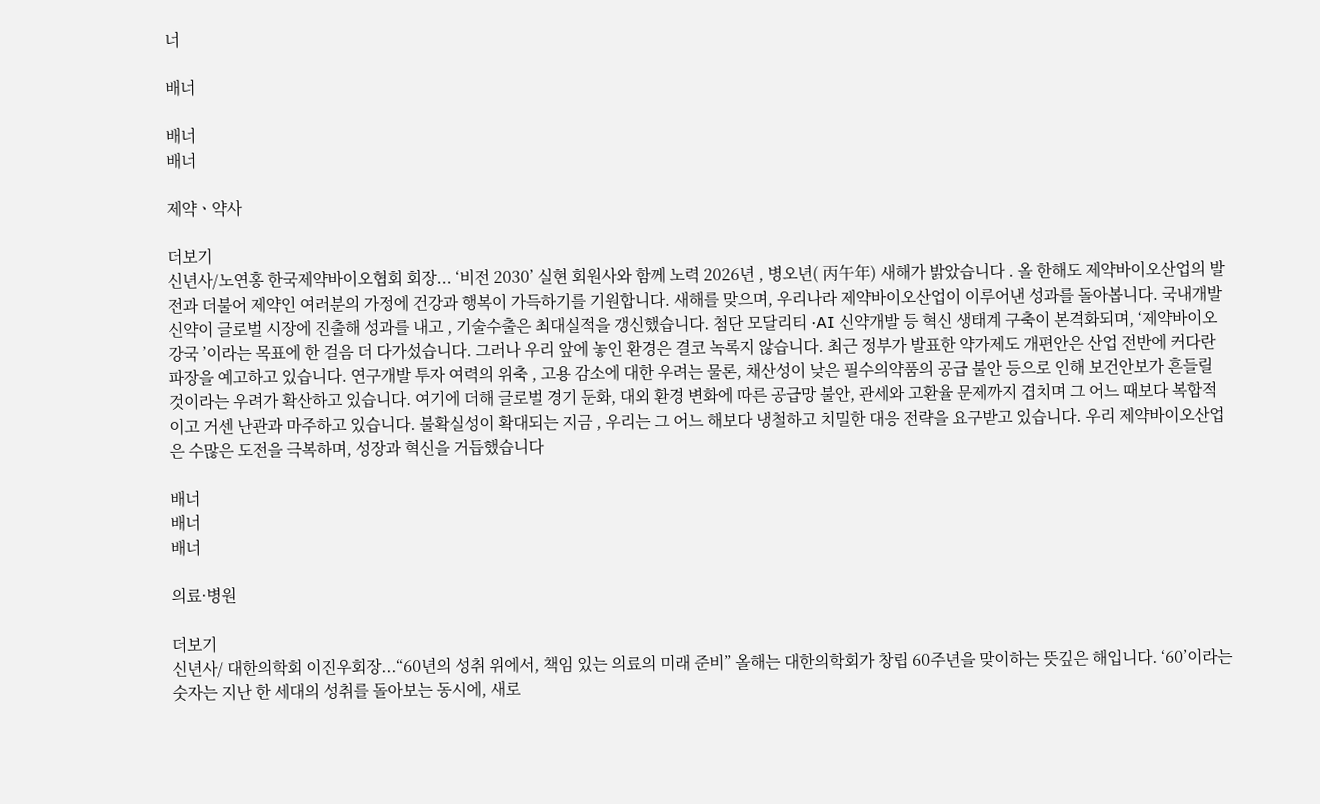너

배너

배너
배너

제약ㆍ약사

더보기
신년사/노연홍 한국제약바이오협회 회장... ‘비전 2030’ 실현 회원사와 함께 노력 2026년 , 병오년( 丙午年) 새해가 밝았습니다 . 올 한해도 제약바이오산업의 발전과 더불어 제약인 여러분의 가정에 건강과 행복이 가득하기를 기원합니다. 새해를 맞으며, 우리나라 제약바이오산업이 이루어낸 성과를 돌아봅니다. 국내개발신약이 글로벌 시장에 진출해 성과를 내고 , 기술수출은 최대실적을 갱신했습니다. 첨단 모달리티 ·AI 신약개발 등 혁신 생태계 구축이 본격화되며, ‘제약바이오강국 ’이라는 목표에 한 걸음 더 다가섰습니다. 그러나 우리 앞에 놓인 환경은 결코 녹록지 않습니다. 최근 정부가 발표한 약가제도 개편안은 산업 전반에 커다란 파장을 예고하고 있습니다. 연구개발 투자 여력의 위축 , 고용 감소에 대한 우려는 물론, 채산성이 낮은 필수의약품의 공급 불안 등으로 인해 보건안보가 흔들릴 것이라는 우려가 확산하고 있습니다. 여기에 더해 글로벌 경기 둔화, 대외 환경 변화에 따른 공급망 불안, 관세와 고환율 문제까지 겹치며 그 어느 때보다 복합적이고 거센 난관과 마주하고 있습니다. 불확실성이 확대되는 지금 , 우리는 그 어느 해보다 냉철하고 치밀한 대응 전략을 요구받고 있습니다. 우리 제약바이오산업은 수많은 도전을 극복하며, 성장과 혁신을 거듭했습니다

배너
배너
배너

의료·병원

더보기
신년사/ 대한의학회 이진우회장...“60년의 성취 위에서, 책임 있는 의료의 미래 준비” 올해는 대한의학회가 창립 60주년을 맞이하는 뜻깊은 해입니다. ‘60’이라는 숫자는 지난 한 세대의 성취를 돌아보는 동시에, 새로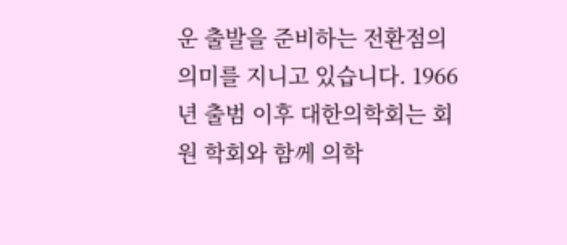운 출발을 준비하는 전환점의 의미를 지니고 있습니다. 1966년 출범 이후 대한의학회는 회원 학회와 함께 의학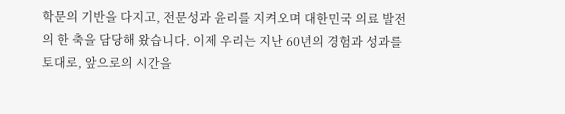학문의 기반을 다지고, 전문성과 윤리를 지켜오며 대한민국 의료 발전의 한 축을 담당해 왔습니다. 이제 우리는 지난 60년의 경험과 성과를 토대로, 앞으로의 시간을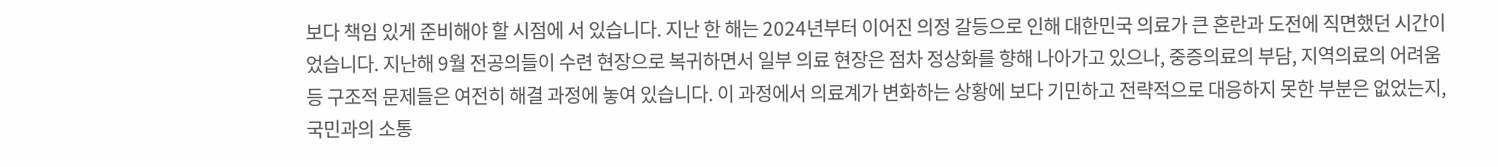보다 책임 있게 준비해야 할 시점에 서 있습니다. 지난 한 해는 2024년부터 이어진 의정 갈등으로 인해 대한민국 의료가 큰 혼란과 도전에 직면했던 시간이었습니다. 지난해 9월 전공의들이 수련 현장으로 복귀하면서 일부 의료 현장은 점차 정상화를 향해 나아가고 있으나, 중증의료의 부담, 지역의료의 어려움 등 구조적 문제들은 여전히 해결 과정에 놓여 있습니다. 이 과정에서 의료계가 변화하는 상황에 보다 기민하고 전략적으로 대응하지 못한 부분은 없었는지, 국민과의 소통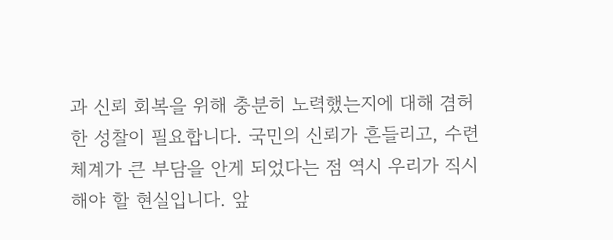과 신뢰 회복을 위해 충분히 노력했는지에 대해 겸허한 성찰이 필요합니다. 국민의 신뢰가 흔들리고, 수련 체계가 큰 부담을 안게 되었다는 점 역시 우리가 직시해야 할 현실입니다. 앞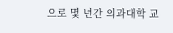으로 몇 년간 의과대학 교